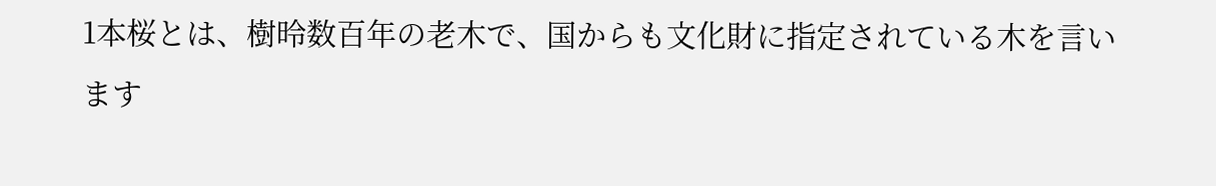1本桜とは、樹昤数百年の老木で、国からも文化財に指定されている木を言います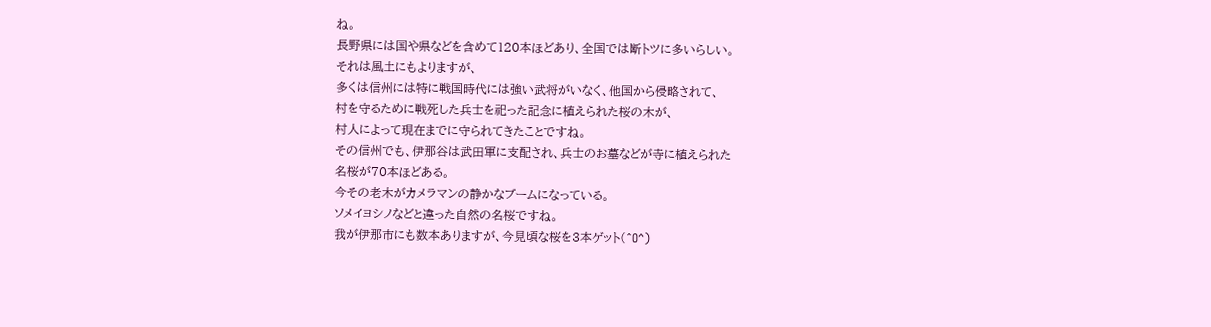ね。
長野県には国や県などを含めて120本ほどあり、全国では断トツに多いらしい。
それは風土にもよりますが、
多くは信州には特に戦国時代には強い武将がいなく、他国から侵略されて、
村を守るために戦死した兵士を祀った記念に植えられた桜の木が、
村人によって現在までに守られてきたことですね。
その信州でも、伊那谷は武田軍に支配され、兵士のお墓などが寺に植えられた
名桜が70本ほどある。
今その老木がカメラマンの静かなブームになっている。
ソメイヨシノなどと違った自然の名桜ですね。
我が伊那市にも数本ありますが、今見頃な桜を3本ゲット(^O^)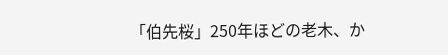「伯先桜」250年ほどの老木、か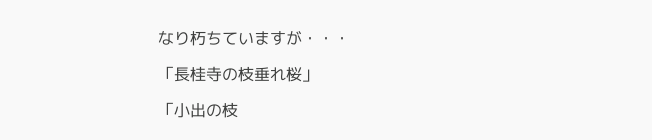なり朽ちていますが・・・

「長桂寺の枝垂れ桜」

「小出の枝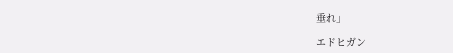垂れ」

エドヒガン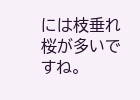には枝垂れ桜が多いですね。